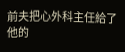前夫把心外科主任給了他的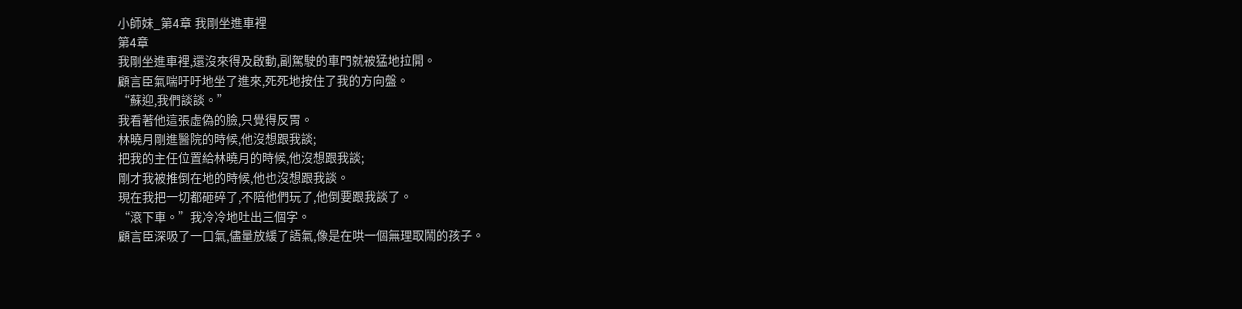小師妹_第4章 我剛坐進車裡
第4章
我剛坐進車裡,還沒來得及啟動,副駕駛的車門就被猛地拉開。
顧言臣氣喘吁吁地坐了進來,死死地按住了我的方向盤。
“蘇迎,我們談談。”
我看著他這張虛偽的臉,只覺得反胃。
林曉月剛進醫院的時候,他沒想跟我談;
把我的主任位置給林曉月的時候,他沒想跟我談;
剛才我被推倒在地的時候,他也沒想跟我談。
現在我把一切都砸碎了,不陪他們玩了,他倒要跟我談了。
“滾下車。”我冷冷地吐出三個字。
顧言臣深吸了一口氣,儘量放緩了語氣,像是在哄一個無理取鬧的孩子。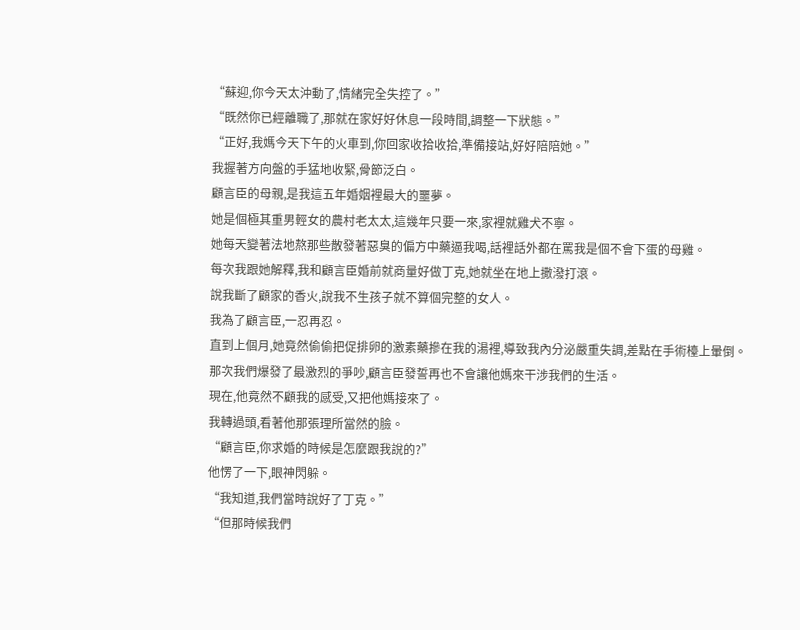“蘇迎,你今天太沖動了,情緒完全失控了。”
“既然你已經離職了,那就在家好好休息一段時間,調整一下狀態。”
“正好,我媽今天下午的火車到,你回家收拾收拾,準備接站,好好陪陪她。”
我握著方向盤的手猛地收緊,骨節泛白。
顧言臣的母親,是我這五年婚姻裡最大的噩夢。
她是個極其重男輕女的農村老太太,這幾年只要一來,家裡就雞犬不寧。
她每天變著法地熬那些散發著惡臭的偏方中藥逼我喝,話裡話外都在罵我是個不會下蛋的母雞。
每次我跟她解釋,我和顧言臣婚前就商量好做丁克,她就坐在地上撒潑打滾。
說我斷了顧家的香火,說我不生孩子就不算個完整的女人。
我為了顧言臣,一忍再忍。
直到上個月,她竟然偷偷把促排卵的激素藥摻在我的湯裡,導致我內分泌嚴重失調,差點在手術檯上暈倒。
那次我們爆發了最激烈的爭吵,顧言臣發誓再也不會讓他媽來干涉我們的生活。
現在,他竟然不顧我的感受,又把他媽接來了。
我轉過頭,看著他那張理所當然的臉。
“顧言臣,你求婚的時候是怎麼跟我說的?”
他愣了一下,眼神閃躲。
“我知道,我們當時說好了丁克。”
“但那時候我們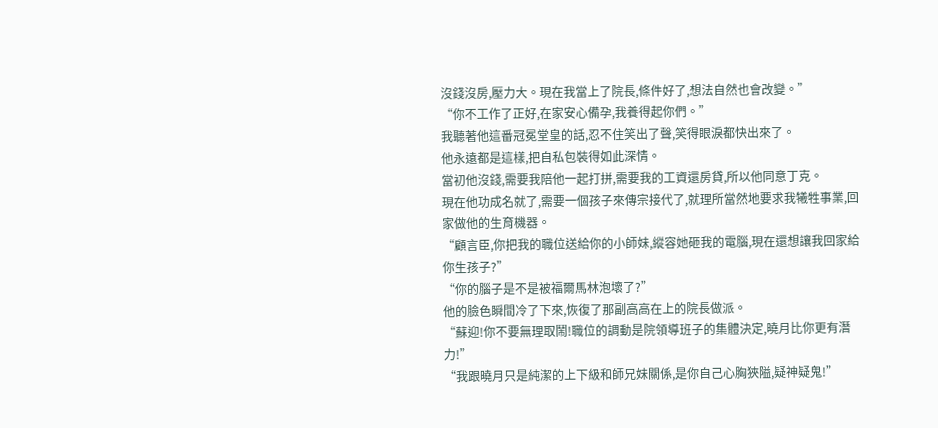沒錢沒房,壓力大。現在我當上了院長,條件好了,想法自然也會改變。”
“你不工作了正好,在家安心備孕,我養得起你們。”
我聽著他這番冠冕堂皇的話,忍不住笑出了聲,笑得眼淚都快出來了。
他永遠都是這樣,把自私包裝得如此深情。
當初他沒錢,需要我陪他一起打拼,需要我的工資還房貸,所以他同意丁克。
現在他功成名就了,需要一個孩子來傳宗接代了,就理所當然地要求我犧牲事業,回家做他的生育機器。
“顧言臣,你把我的職位送給你的小師妹,縱容她砸我的電腦,現在還想讓我回家給你生孩子?”
“你的腦子是不是被福爾馬林泡壞了?”
他的臉色瞬間冷了下來,恢復了那副高高在上的院長做派。
“蘇迎!你不要無理取鬧!職位的調動是院領導班子的集體決定,曉月比你更有潛力!”
“我跟曉月只是純潔的上下級和師兄妹關係,是你自己心胸狹隘,疑神疑鬼!”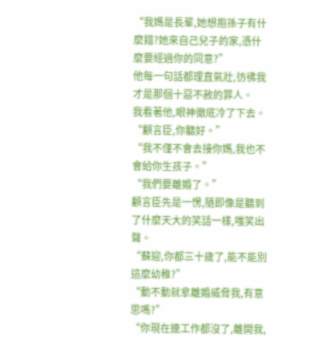“我媽是長輩,她想抱孫子有什麼錯?她來自己兒子的家,憑什麼要經過你的同意?”
他每一句話都理直氣壯,彷彿我才是那個十惡不赦的罪人。
我看著他,眼神徹底冷了下去。
“顧言臣,你聽好。”
“我不僅不會去接你媽,我也不會給你生孩子。”
“我們要離婚了。”
顧言臣先是一愣,隨即像是聽到了什麼天大的笑話一樣,嗤笑出聲。
“蘇迎,你都三十歲了,能不能別這麼幼稚?”
“動不動就拿離婚威脅我,有意思嗎?”
“你現在連工作都沒了,離開我,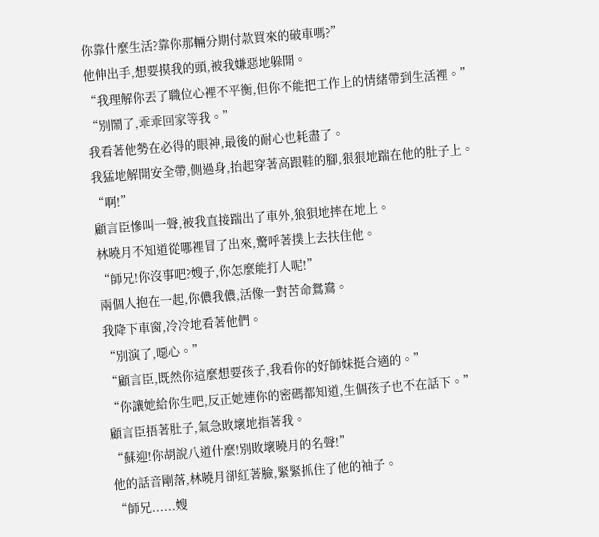你靠什麼生活?靠你那輛分期付款買來的破車嗎?”
他伸出手,想要摸我的頭,被我嫌惡地躲開。
“我理解你丟了職位心裡不平衡,但你不能把工作上的情緒帶到生活裡。”
“別鬧了,乖乖回家等我。”
我看著他勢在必得的眼神,最後的耐心也耗盡了。
我猛地解開安全帶,側過身,抬起穿著高跟鞋的腳,狠狠地踹在他的肚子上。
“啊!”
顧言臣慘叫一聲,被我直接踹出了車外,狼狽地摔在地上。
林曉月不知道從哪裡冒了出來,驚呼著撲上去扶住他。
“師兄!你沒事吧?嫂子,你怎麼能打人呢!”
兩個人抱在一起,你儂我儂,活像一對苦命鴛鴦。
我降下車窗,冷冷地看著他們。
“別演了,噁心。”
“顧言臣,既然你這麼想要孩子,我看你的好師妹挺合適的。”
“你讓她給你生吧,反正她連你的密碼都知道,生個孩子也不在話下。”
顧言臣捂著肚子,氣急敗壞地指著我。
“蘇迎!你胡說八道什麼!別敗壞曉月的名聲!”
他的話音剛落,林曉月卻紅著臉,緊緊抓住了他的袖子。
“師兄......嫂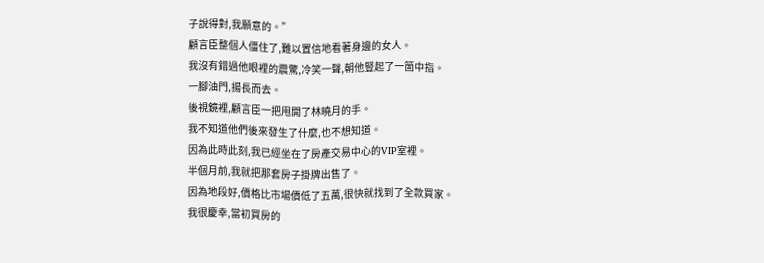子說得對,我願意的。”
顧言臣整個人僵住了,難以置信地看著身邊的女人。
我沒有錯過他眼裡的震驚,冷笑一聲,朝他豎起了一箇中指。
一腳油門,揚長而去。
後視鏡裡,顧言臣一把甩開了林曉月的手。
我不知道他們後來發生了什麼,也不想知道。
因為此時此刻,我已經坐在了房產交易中心的VIP室裡。
半個月前,我就把那套房子掛牌出售了。
因為地段好,價格比市場價低了五萬,很快就找到了全款買家。
我很慶幸,當初買房的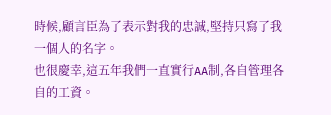時候,顧言臣為了表示對我的忠誠,堅持只寫了我一個人的名字。
也很慶幸,這五年我們一直實行AA制,各自管理各自的工資。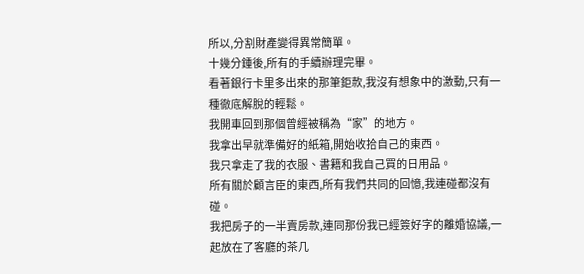所以,分割財產變得異常簡單。
十幾分鍾後,所有的手續辦理完畢。
看著銀行卡里多出來的那筆鉅款,我沒有想象中的激動,只有一種徹底解脫的輕鬆。
我開車回到那個曾經被稱為“家”的地方。
我拿出早就準備好的紙箱,開始收拾自己的東西。
我只拿走了我的衣服、書籍和我自己買的日用品。
所有關於顧言臣的東西,所有我們共同的回憶,我連碰都沒有碰。
我把房子的一半賣房款,連同那份我已經簽好字的離婚協議,一起放在了客廳的茶几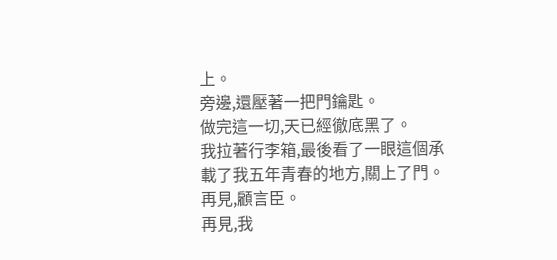上。
旁邊,還壓著一把門鑰匙。
做完這一切,天已經徹底黑了。
我拉著行李箱,最後看了一眼這個承載了我五年青春的地方,關上了門。
再見,顧言臣。
再見,我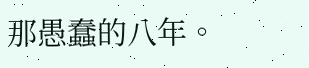那愚蠢的八年。